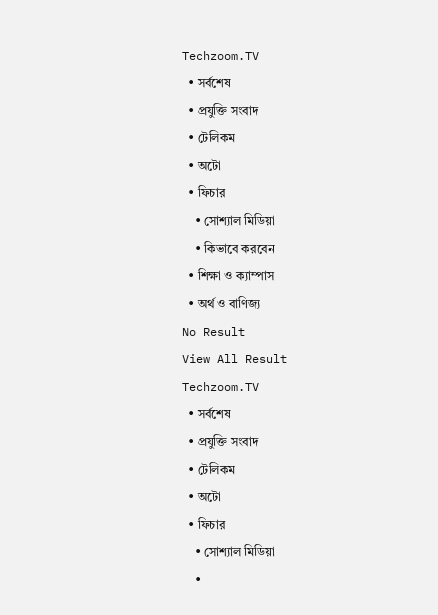Techzoom.TV
  • সর্বশেষ
  • প্রযুক্তি সংবাদ
  • টেলিকম
  • অটো
  • ফিচার
    • সোশ্যাল মিডিয়া
    • কিভাবে করবেন
  • শিক্ষা ও ক্যাম্পাস
  • অর্থ ও বাণিজ্য
No Result
View All Result
Techzoom.TV
  • সর্বশেষ
  • প্রযুক্তি সংবাদ
  • টেলিকম
  • অটো
  • ফিচার
    • সোশ্যাল মিডিয়া
    •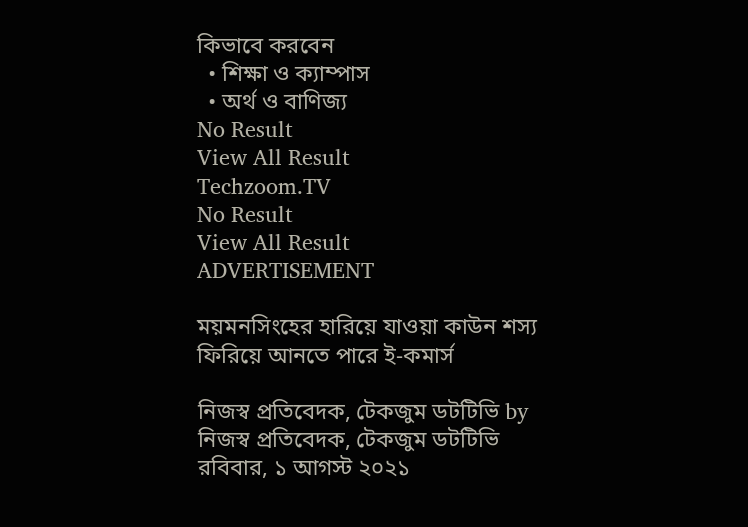কিভাবে করবেন
  • শিক্ষা ও ক্যাম্পাস
  • অর্থ ও বাণিজ্য
No Result
View All Result
Techzoom.TV
No Result
View All Result
ADVERTISEMENT

ময়মনসিংহের হারিয়ে যাওয়া কাউন শস্য ফিরিয়ে আনতে পারে ই-কমার্স

নিজস্ব প্রতিবেদক, টেকজুম ডটটিভি by নিজস্ব প্রতিবেদক, টেকজুম ডটটিভি
রবিবার, ১ আগস্ট ২০২১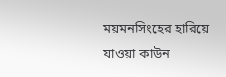ময়মনসিংহের হারিয়ে যাওয়া কাউন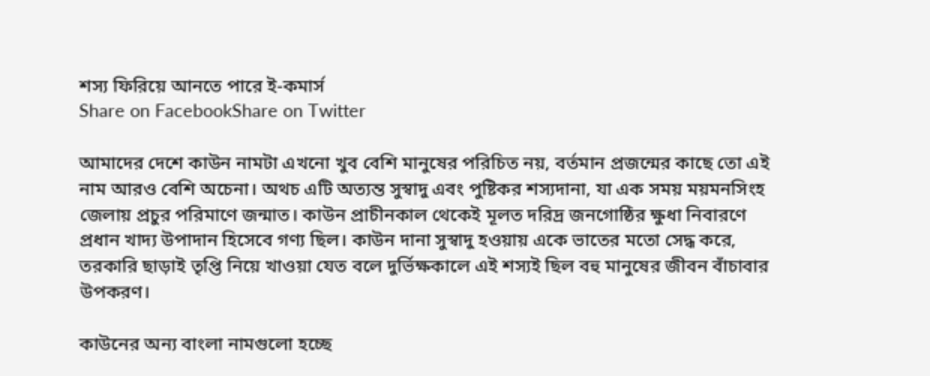শস্য ফিরিয়ে আনতে পারে ই-কমার্স
Share on FacebookShare on Twitter

আমাদের দেশে কাউন নামটা এখনো খুব বেশি মানুষের পরিচিত নয়, বর্তমান প্রজন্মের কাছে তো এই নাম আরও বেশি অচেনা। অথচ এটি অত্যন্ত সুস্বাদু এবং পুষ্টিকর শস্যদানা, যা এক সময় ময়মনসিংহ জেলায় প্রচুর পরিমাণে জন্মাত। কাউন প্রাচীনকাল থেকেই মূলত দরিদ্র জনগোষ্ঠির ক্ষুধা নিবারণে প্রধান খাদ্য উপাদান হিসেবে গণ্য ছিল। কাউন দানা সুস্বাদু হওয়ায় একে ভাতের মতো সেদ্ধ করে, তরকারি ছাড়াই তৃপ্তি নিয়ে খাওয়া যেত বলে দুর্ভিক্ষকালে এই শস্যই ছিল বহু মানুষের জীবন বাঁচাবার উপকরণ।

কাউনের অন্য বাংলা নামগুলো হচ্ছে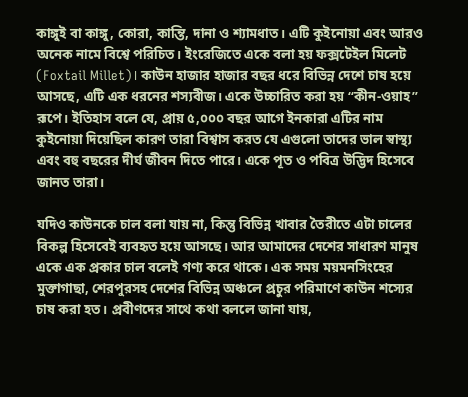কাঙ্গুই বা কাঙ্গু, কোরা, কান্তি, দানা ও শ্যামধাত। এটি কুইনোয়া এবং আরও অনেক নামে বিশ্বে পরিচিত। ইংরেজিতে একে বলা হয় ফক্সটেইল মিলেট (Foxtail Millet)। কাউন হাজার হাজার বছর ধরে বিভিন্ন দেশে চাষ হয়ে আসছে, এটি এক ধরনের শস্যবীজ। একে উচ্চারিত করা হয় “কীন-ওয়াহ” রূপে। ইতিহাস বলে যে, প্রায় ৫,০০০ বছর আগে ইনকারা এটির নাম কুইনোয়া দিয়েছিল কারণ তারা বিশ্বাস করত যে এগুলো তাদের ভাল স্বাস্থ্য এবং বহু বছরের দীর্ঘ জীবন দিতে পারে। একে পূত ও পবিত্র উদ্ভিদ হিসেবে জানত তারা।

যদিও কাউনকে চাল বলা যায় না, কিন্তু বিভিন্ন খাবার তৈরীতে এটা চালের বিকল্প হিসেবেই ব্যবহৃত হয়ে আসছে। আর আমাদের দেশের সাধারণ মানুষ একে এক প্রকার চাল বলেই গণ্য করে থাকে। এক সময় ময়মনসিংহের মুক্তাগাছা, শেরপুরসহ দেশের বিভিন্ন অঞ্চলে প্রচুর পরিমাণে কাউন শস্যের চাষ করা হত। প্রবীণদের সাথে কথা বললে জানা যায়,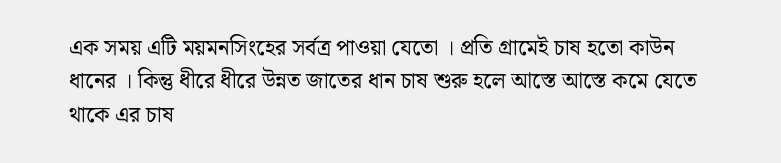এক সময় এটি ময়মনসিংহের সর্বত্র পাওয়া যেতো । প্রতি গ্রামেই চাষ হতো কাউন ধানের । কিন্তু ধীরে ধীরে উন্নত জাতের ধান চাষ শুরু হলে আস্তে আস্তে কমে যেতে থাকে এর চাষ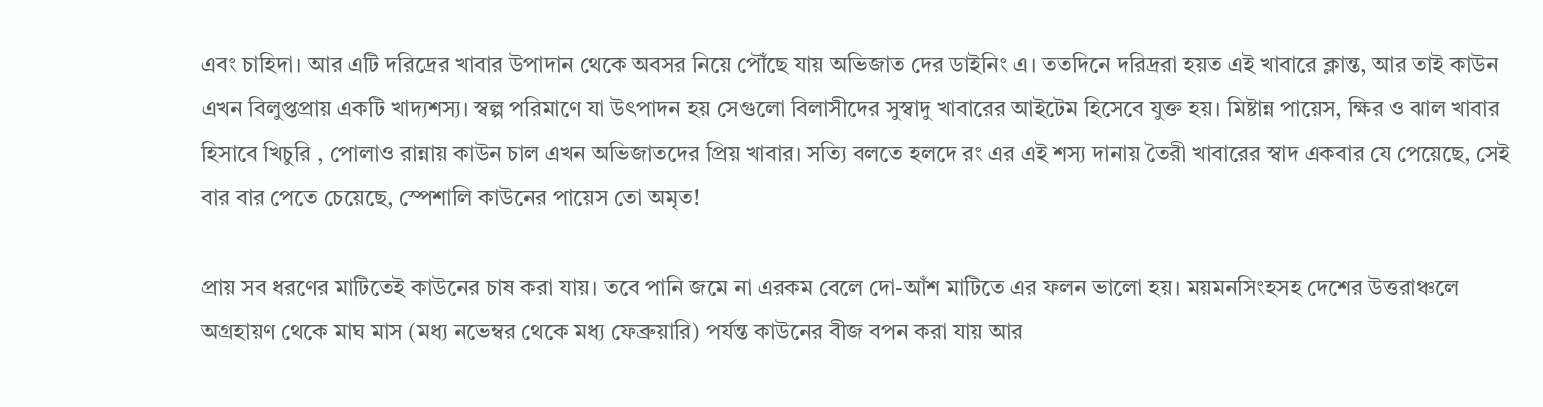এবং চাহিদা। আর এটি দরিদ্রের খাবার উপাদান থেকে অবসর নিয়ে পৌঁছে যায় অভিজাত দের ডাইনিং এ। ততদিনে দরিদ্ররা হয়ত এই খাবারে ক্লান্ত, আর তাই কাউন এখন বিলুপ্তপ্রায় একটি খাদ্যশস্য। স্বল্প পরিমাণে যা উৎপাদন হয় সেগুলো বিলাসীদের সুস্বাদু খাবারের আইটেম হিসেবে যুক্ত হয়। মিষ্টান্ন পায়েস, ক্ষির ও ঝাল খাবার হিসাবে খিচুরি , পোলাও রান্নায় কাউন চাল এখন অভিজাতদের প্রিয় খাবার। সত্যি বলতে হলদে রং এর এই শস্য দানায় তৈরী খাবারের স্বাদ একবার যে পেয়েছে, সেই বার বার পেতে চেয়েছে, স্পেশালি কাউনের পায়েস তো অমৃত!

প্রায় সব ধরণের মাটিতেই কাউনের চাষ করা যায়। তবে পানি জমে না এরকম বেলে দো-আঁশ মাটিতে এর ফলন ভালো হয়। ময়মনসিংহসহ দেশের উত্তরাঞ্চলে অগ্রহায়ণ থেকে মাঘ মাস (মধ্য নভেম্বর থেকে মধ্য ফেব্রুয়ারি) পর্যন্ত কাউনের বীজ বপন করা যায় আর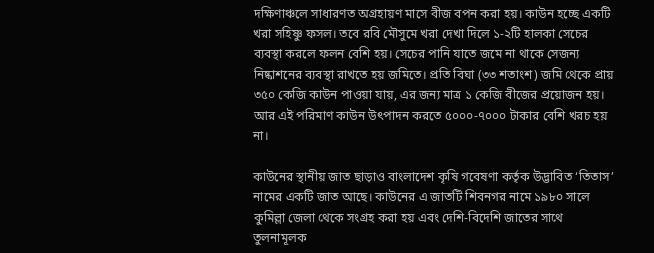দক্ষিণাঞ্চলে সাধারণত অগ্রহায়ণ মাসে বীজ বপন করা হয়। কাউন হচ্ছে একটি খরা সহিষ্ণু ফসল। তবে রবি মৌসুমে খরা দেখা দিলে ১-২টি হালকা সেচের ব্যবস্থা করলে ফলন বেশি হয়। সেচের পানি যাতে জমে না থাকে সেজন্য নিষ্কাশনের ব্যবস্থা রাখতে হয় জমিতে। প্রতি বিঘা (৩৩ শতাংশ) জমি থেকে প্রায় ৩৫০ কেজি কাউন পাওয়া যায়, এর জন্য মাত্র ১ কেজি বীজের প্রয়োজন হয়। আর এই পরিমাণ কাউন উৎপাদন করতে ৫০০০-৭০০০ টাকার বেশি খরচ হয় না।

কাউনের স্থানীয় জাত ছাড়াও বাংলাদেশ কৃষি গবেষণা কর্তৃক উদ্ভাবিত ‘তিতাস’ নামের একটি জাত আছে। কাউনের এ জাতটি শিবনগর নামে ১৯৮০ সালে কুমিল্লা জেলা থেকে সংগ্রহ করা হয় এবং দেশি-বিদেশি জাতের সাথে তুলনামূলক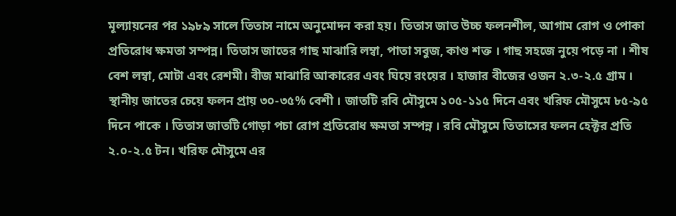মূল্যায়নের পর ১৯৮৯ সালে তিতাস নামে অনুমোদন করা হয়। তিতাস জাত উচ্চ ফলনশীল, আগাম রোগ ও পোকা প্রতিরোধ ক্ষমতা সম্পন্ন। তিতাস জাতের গাছ মাঝারি লম্বা, পাতা সবুজ, কাণ্ড শক্ত । গাছ সহজে নুয়ে পড়ে না । শীষ বেশ লম্বা, মোটা এবং রেশমী। বীজ মাঝারি আকারের এবং ঘিয়ে রংয়ের । হাজার বীজের ওজন ২.৩-২.৫ গ্রাম । স্থানীয় জাতের চেয়ে ফলন প্রায় ৩০-৩৫% বেশী । জাতটি রবি মৌসুমে ১০৫-১১৫ দিনে এবং খরিফ মৌসুমে ৮৫-৯৫ দিনে পাকে । তিতাস জাতটি গোড়া পচা রোগ প্রতিরোধ ক্ষমতা সম্পন্ন । রবি মৌসুমে তিতাসের ফলন হেক্টর প্রতি ২.০-২.৫ টন। খরিফ মৌসুমে এর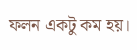ফলন একটু কম হয়।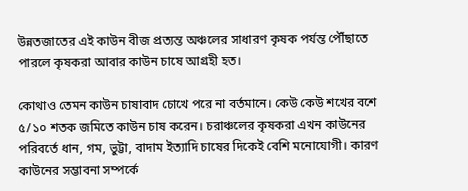উন্নতজাতের এই কাউন বীজ প্রত্যন্ত অঞ্চলের সাধারণ কৃষক পর্যন্ত পৌঁছাতে পারলে কৃষকরা আবার কাউন চাষে আগ্রহী হত।

কোথাও তেমন কাউন চাষাবাদ চোখে পরে না বর্তমানে। কেউ কেউ শখের বশে ৫/১০ শতক জমিতে কাউন চাষ করেন। চরাঞ্চলের কৃষকরা এখন কাউনের পরিবর্তে ধান, গম, ভুট্টা, বাদাম ইত্যাদি চাষের দিকেই বেশি মনোযোগী। কারণ কাউনের সম্ভাবনা সম্পর্কে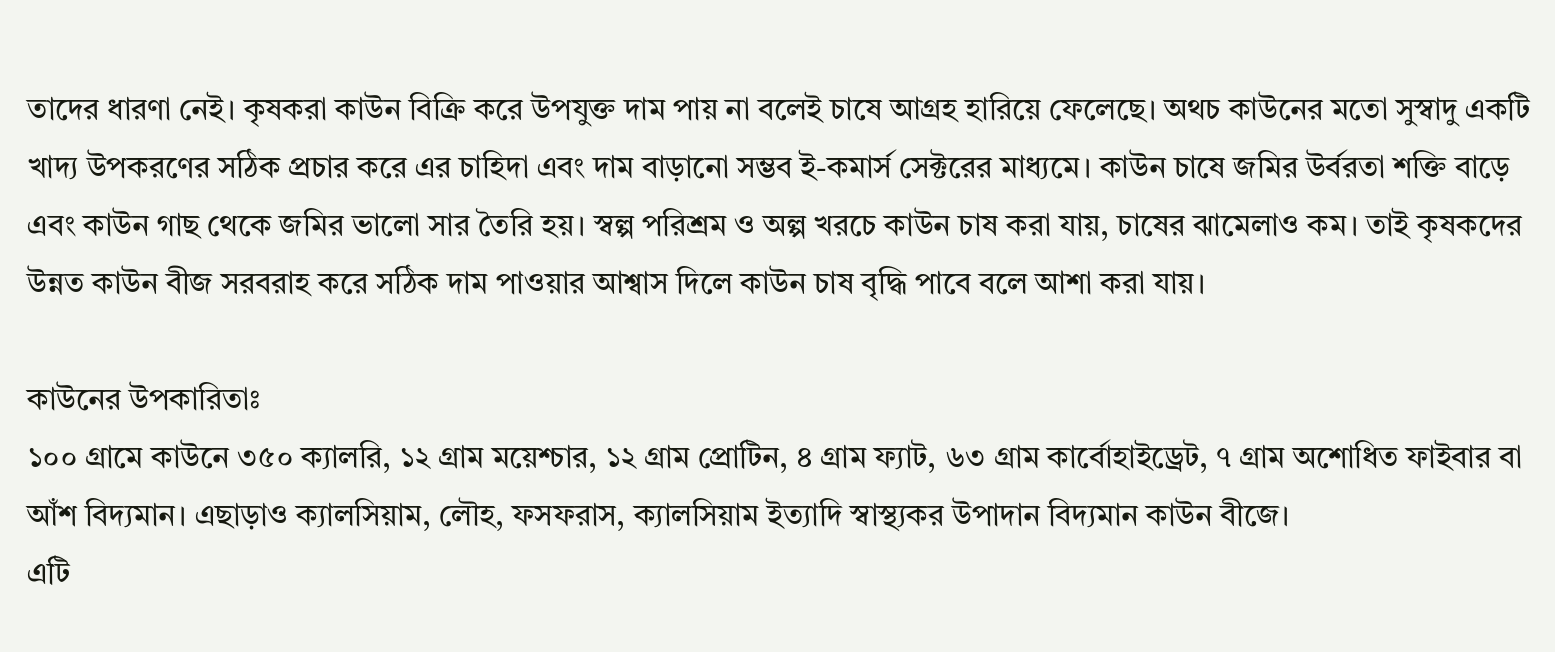তাদের ধারণা নেই। কৃষকরা কাউন বিক্রি করে উপযুক্ত দাম পায় না বলেই চাষে আগ্রহ হারিয়ে ফেলেছে। অথচ কাউনের মতো সুস্বাদু একটি খাদ্য উপকরণের সঠিক প্রচার করে এর চাহিদা এবং দাম বাড়ানো সম্ভব ই-কমার্স সেক্টরের মাধ্যমে। কাউন চাষে জমির উর্বরতা শক্তি বাড়ে এবং কাউন গাছ থেকে জমির ভালো সার তৈরি হয়। স্বল্প পরিশ্রম ও অল্প খরচে কাউন চাষ করা যায়, চাষের ঝামেলাও কম। তাই কৃষকদের উন্নত কাউন বীজ সরবরাহ করে সঠিক দাম পাওয়ার আশ্বাস দিলে কাউন চাষ বৃদ্ধি পাবে বলে আশা করা যায়।

কাউনের উপকারিতাঃ
১০০ গ্রামে কাউনে ৩৫০ ক্যালরি, ১২ গ্রাম ময়েশ্চার, ১২ গ্রাম প্রোটিন, ৪ গ্রাম ফ্যাট, ৬৩ গ্রাম কার্বোহাইড্রেট, ৭ গ্রাম অশোধিত ফাইবার বা আঁশ বিদ্যমান। এছাড়াও ক্যালসিয়াম, লৌহ, ফসফরাস, ক্যালসিয়াম ইত্যাদি স্বাস্থ্যকর উপাদান বিদ্যমান কাউন বীজে।
এটি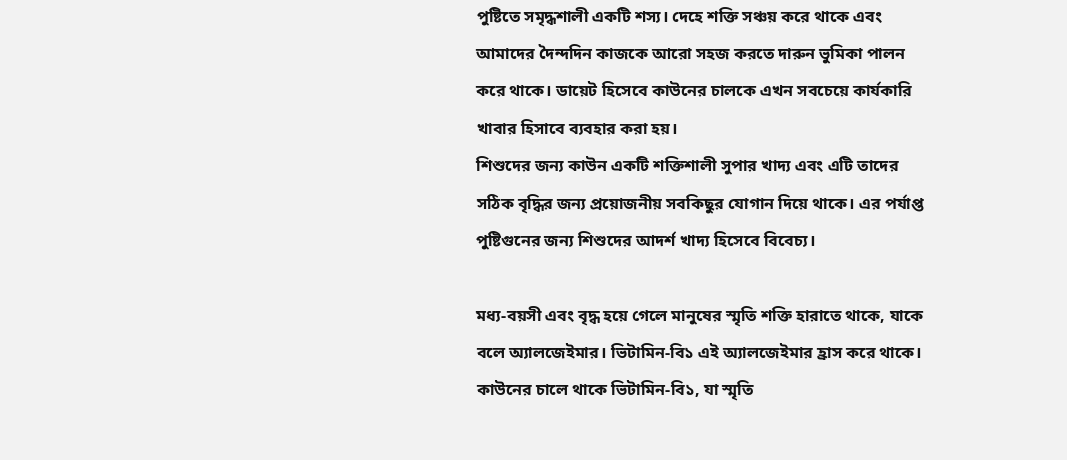পুষ্টিতে সমৃদ্ধশালী একটি শস্য। দেহে শক্তি সঞ্চয় করে থাকে এবং আমাদের দৈন্দদিন কাজকে আরো সহজ করতে দারুন ভুমিকা পালন করে থাকে। ডায়েট হিসেবে কাউনের চালকে এখন সবচেয়ে কার্যকারি খাবার হিসাবে ব্যবহার করা হয়।
শিশুদের জন্য কাউন একটি শক্তিশালী সুপার খাদ্য এবং এটি তাদের সঠিক বৃদ্ধির জন্য প্রয়োজনীয় সবকিছুর যোগান দিয়ে থাকে। এর পর্যাপ্ত পুষ্টিগুনের জন্য শিশুদের আদর্শ খাদ্য হিসেবে বিবেচ্য।

মধ্য-বয়সী এবং বৃদ্ধ হয়ে গেলে মানুষের স্মৃতি শক্তি হারাতে থাকে, যাকে বলে অ্যালজেইমার। ভিটামিন-বি১ এই অ্যালজেইমার হ্রাস করে থাকে। কাউনের চালে থাকে ভিটামিন-বি১, যা স্মৃতি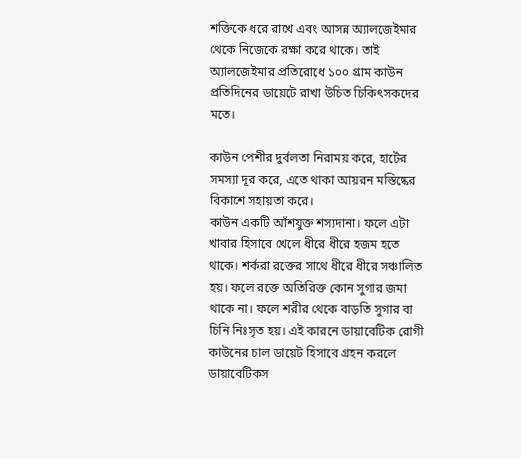শক্তিকে ধরে রাখে এবং আসন্ন অ্যালজেইমার থেকে নিজেকে রক্ষা করে থাকে। তাই অ্যালজেইমার প্রতিরোধে ১০০ গ্রাম কাউন প্রতিদিনের ডায়েটে রাখা উচিত চিকিৎসকদের মতে।

কাউন পেশীর দুর্বলতা নিরাময় করে, হার্টের সমস্যা দূর করে, এতে থাকা আয়রন মস্তিষ্কের বিকাশে সহায়তা করে।
কাউন একটি আঁশযুক্ত শস্যদানা। ফলে এটা খাবার হিসাবে খেলে ধীরে ধীরে হজম হতে থাকে। শর্করা রক্তের সাথে ধীরে ধীরে সঞ্চালিত হয়। ফলে রক্তে অতিরিক্ত কোন সুগার জমা থাকে না। ফলে শরীর থেকে বাড়তি সুগার বা চিনি নিঃসৃত হয়। এই কারনে ডায়াবেটিক রোগী কাউনের চাল ডায়েট হিসাবে গ্রহন করলে ডায়াবেটিকস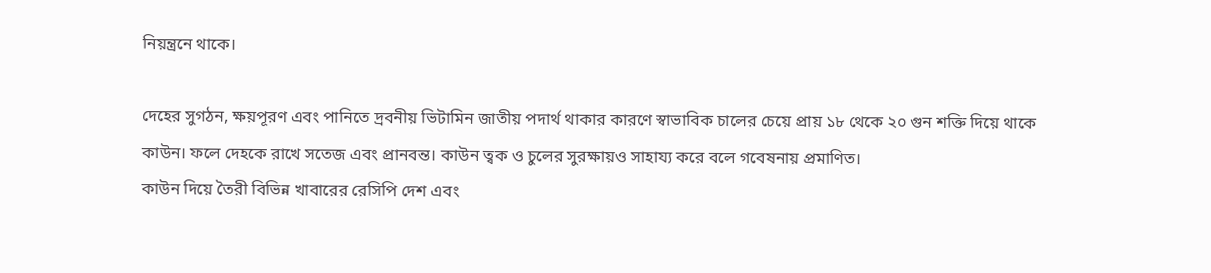নিয়ন্ত্রনে থাকে।

দেহের সুগঠন, ক্ষয়পূরণ এবং পানিতে দ্রবনীয় ভিটামিন জাতীয় পদার্থ থাকার কারণে স্বাভাবিক চালের চেয়ে প্রায় ১৮ থেকে ২০ গুন শক্তি দিয়ে থাকে কাউন। ফলে দেহকে রাখে সতেজ এবং প্রানবন্ত। কাউন ত্বক ও চুলের সুরক্ষায়ও সাহায্য করে বলে গবেষনায় প্রমাণিত।
কাউন দিয়ে তৈরী বিভিন্ন খাবারের রেসিপি দেশ এবং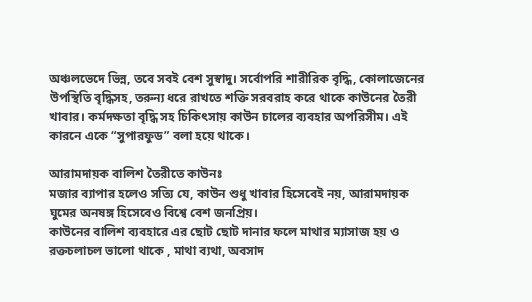অঞ্চলভেদে ভিন্ন, তবে সবই বেশ সুস্বাদু। সর্বোপরি শারীরিক বৃদ্ধি, কোলাজেনের উপস্থিতি বৃদ্ধিসহ, তরুন্য ধরে রাখতে শক্তি সরবরাহ করে থাকে কাউনের তৈরী খাবার। কর্মদক্ষতা বৃদ্ধি সহ চিকিৎসায় কাউন চালের ব্যবহার অপরিসীম। এই কারনে একে “সুপারফুড” বলা হয়ে থাকে।

আরামদায়ক বালিশ তৈরীতে কাউনঃ
মজার ব্যাপার হলেও সত্যি যে, কাউন শুধু খাবার হিসেবেই নয়, আরামদায়ক ঘুমের অনষঙ্গ হিসেবেও বিশ্বে বেশ জনপ্রিয়।
কাউনের বালিশ ব্যবহারে এর ছোট ছোট দানার ফলে মাথার ম্যাসাজ হয় ও রক্তচলাচল ভালো থাকে , মাথা ব্যথা, অবসাদ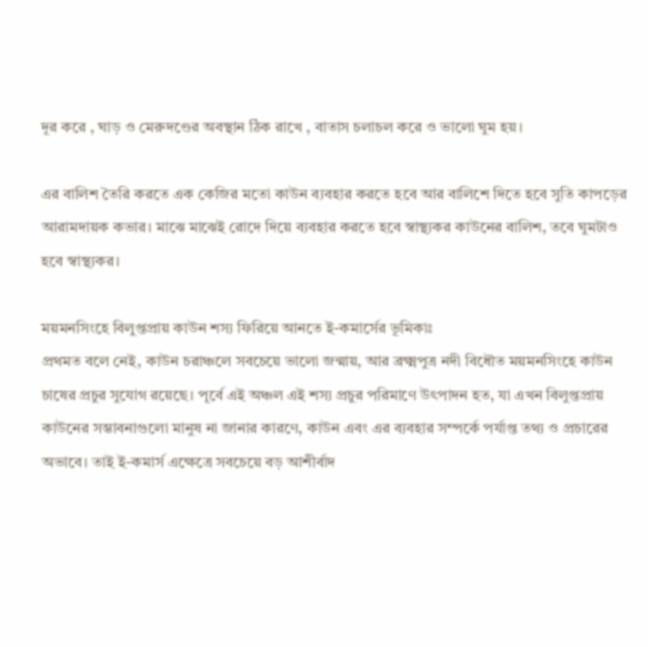দূর করে , ঘাড় ও মেরুদণ্ডের অবস্থান ঠিক রাখে , বাতাস চলাচল করে ও ভালো ঘুম হয়।

এর বালিশ তৈরি করতে এক কেজির মতো কাউন ব্যবহার করতে হবে আর বালিশে দিতে হবে সুতি কাপড়ের আরামদায়ক কভার। মাঝে মাঝেই রোদে দিয়ে ব্যবহার করতে হবে স্বাস্থ্যকর কাউনের বালিশ, তবে ঘুমটাও হবে স্বাস্থ্যকর।

ময়মনসিংহে বিলুপ্তপ্রায় কাউন শস্য ফিরিয়ে আনতে ই-কমার্সের ভূমিকাঃ
প্রথমত বলে নেই, কাউন চরাঞ্চলে সবচেয়ে ভালো জন্মায়, আর ব্রক্ষ্মপুত্র নদী বিধৌত ময়মনসিংহে কাউন চাষের প্রচুর সুযোগ রয়েছে। পূর্বে এই অঞ্চল এই শস্য প্রচুর পরিমাণে উৎপাদন হত, যা এখন বিলুপ্তপ্রায় কাউনের সম্ভাবনাগুলো মানুষ না জানার কারণে, কাউন এবং এর ব্যবহার সম্পর্কে পর্যাপ্ত তথ্য ও প্রচারের অভাবে। তাই ই-কমার্স এক্ষেত্রে সবচেয়ে বড় আশীর্বাদ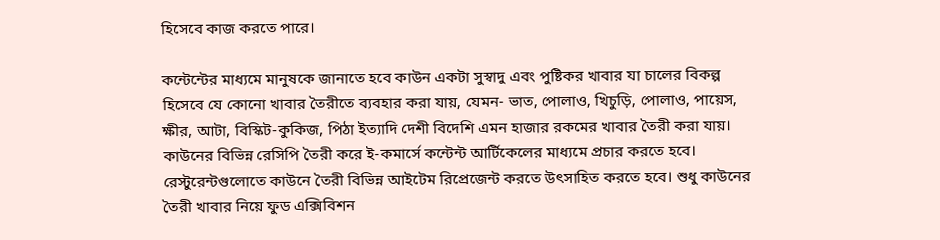হিসেবে কাজ করতে পারে।

কন্টেন্টের মাধ্যমে মানুষকে জানাতে হবে কাউন একটা সুস্বাদু এবং পুষ্টিকর খাবার যা চালের বিকল্প হিসেবে যে কোনো খাবার তৈরীতে ব্যবহার করা যায়, যেমন- ভাত, পোলাও, খিচুড়ি, পোলাও, পায়েস, ক্ষীর, আটা, বিস্কিট-কুকিজ, পিঠা ইত্যাদি দেশী বিদেশি এমন হাজার রকমের খাবার তৈরী করা যায়।
কাউনের বিভিন্ন রেসিপি তৈরী করে ই-কমার্সে কন্টেন্ট আর্টিকেলের মাধ্যমে প্রচার করতে হবে। রেস্টুরেন্টগুলোতে কাউনে তৈরী বিভিন্ন আইটেম রিপ্রেজেন্ট করতে উৎসাহিত করতে হবে। শুধু কাউনের তৈরী খাবার নিয়ে ফুড এক্সিবিশন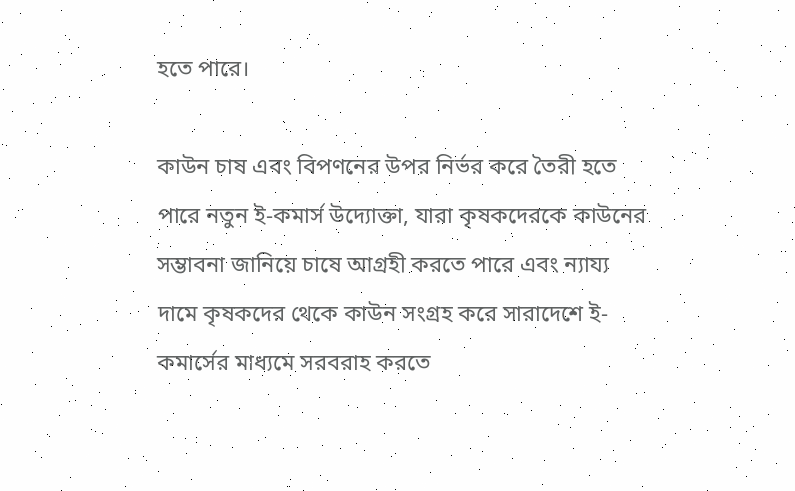হতে পারে।

কাউন চাষ এবং বিপণনের উপর নির্ভর করে তৈরী হতে পারে নতুন ই-কমার্স উদ্যোক্তা, যারা কৃষকদেরকে কাউনের সম্ভাবনা জানিয়ে চাষে আগ্রহী করতে পারে এবং ন্যায্য দামে কৃষকদের থেকে কাউন সংগ্রহ করে সারাদেশে ই-কমার্সের মাধ্যমে সরবরাহ করতে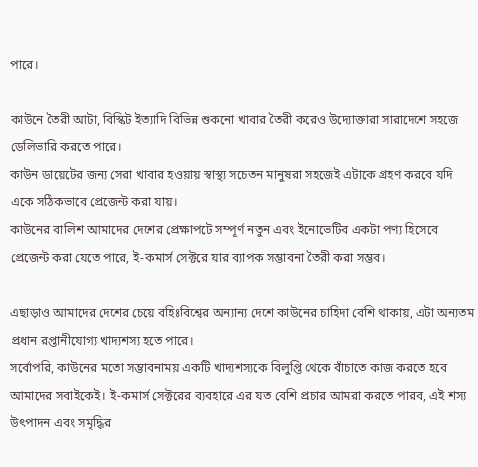পারে।

কাউনে তৈরী আটা, বিস্কিট ইত্যাদি বিভিন্ন শুকনো খাবার তৈরী করেও উদ্যোক্তারা সারাদেশে সহজে ডেলিভারি করতে পারে।
কাউন ডায়েটের জন্য সেরা খাবার হওয়ায় স্বাস্থ্য সচেতন মানুষরা সহজেই এটাকে গ্রহণ করবে যদি একে সঠিকভাবে প্রেজেন্ট করা যায়।
কাউনের বালিশ আমাদের দেশের প্রেক্ষাপটে সম্পূর্ণ নতুন এবং ইনোভেটিব একটা পণ্য হিসেবে প্রেজেন্ট করা যেতে পারে, ই-কমার্স সেক্টরে যার ব্যাপক সম্ভাবনা তৈরী করা সম্ভব।

এছাড়াও আমাদের দেশের চেয়ে বহিঃবিশ্বের অন্যান্য দেশে কাউনের চাহিদা বেশি থাকায়, এটা অন্যতম প্রধান রপ্তানীযোগ্য খাদ্যশস্য হতে পারে।
সর্বোপরি, কাউনের মতো সম্ভাবনাময় একটি খাদ্যশস্যকে বিলুপ্তি থেকে বাঁচাতে কাজ করতে হবে আমাদের সবাইকেই। ই-কমার্স সেক্টরের ব্যবহারে এর যত বেশি প্রচার আমরা করতে পারব, এই শস্য উৎপাদন এবং সমৃদ্ধির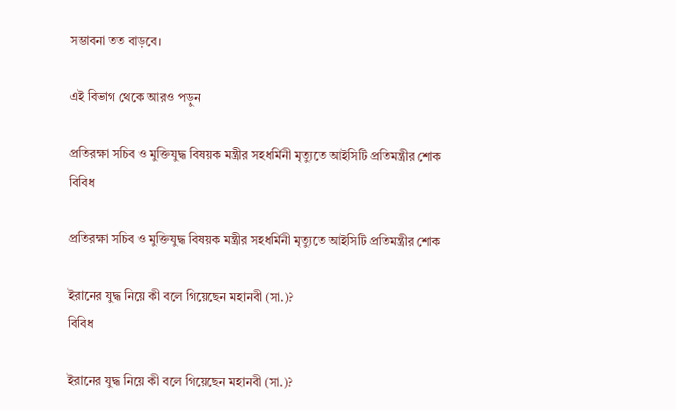সম্ভাবনা তত বাড়বে।

এই বিভাগ থেকে আরও পড়ুন

প্রতিরক্ষা সচিব ও মুক্তিযুদ্ধ বিষয়ক মন্ত্রীর সহধর্মিনী মৃত্যুতে আইসিটি প্রতিমন্ত্রীর শোক
বিবিধ

প্রতিরক্ষা সচিব ও মুক্তিযুদ্ধ বিষয়ক মন্ত্রীর সহধর্মিনী মৃত্যুতে আইসিটি প্রতিমন্ত্রীর শোক

ইরানের যুদ্ধ নিয়ে কী বলে গিয়েছেন মহানবী (সা.)?
বিবিধ

ইরানের যুদ্ধ নিয়ে কী বলে গিয়েছেন মহানবী (সা.)?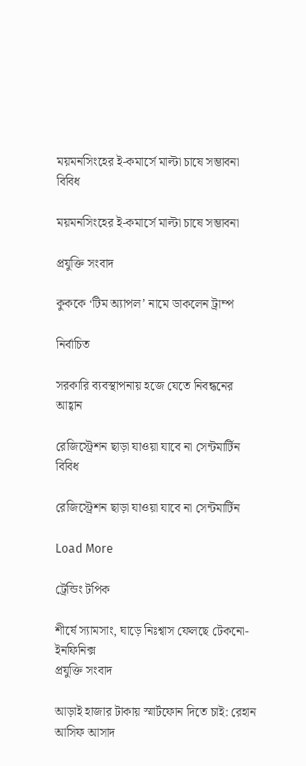ময়মনসিংহের ই-কমার্সে মাল্টা চাষে সম্ভাবনা
বিবিধ

ময়মনসিংহের ই-কমার্সে মাল্টা চাষে সম্ভাবনা

প্রযুক্তি সংবাদ

কুককে ‘টিম অ্যাপল’ নামে ডাকলেন ট্রাম্প

নির্বাচিত

সরকারি ব্যবস্থাপনায় হজে যেতে নিবন্ধনের আহ্বান

রেজিস্ট্রেশন ছাড়া যাওয়া যাবে না সেন্টমার্টিন
বিবিধ

রেজিস্ট্রেশন ছাড়া যাওয়া যাবে না সেন্টমার্টিন

Load More

ট্রেন্ডিং টপিক

শীর্ষে স্যামসাং, ঘাড়ে নিঃশ্বাস ফেলছে টেকনো-ইনফিনিক্স
প্রযুক্তি সংবাদ

আড়াই হাজার টাকায় স্মার্টফোন দিতে চাই: রেহান আসিফ আসাদ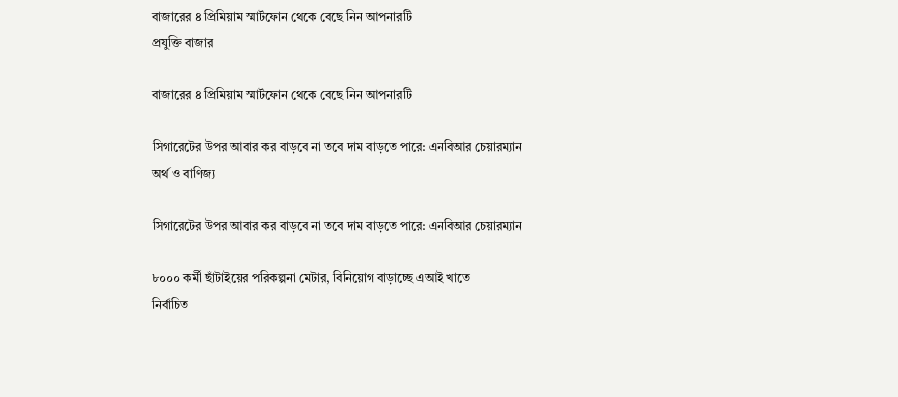বাজারের ৪ প্রিমিয়াম স্মার্টফোন থেকে বেছে নিন আপনারটি
প্রযুক্তি বাজার

বাজারের ৪ প্রিমিয়াম স্মার্টফোন থেকে বেছে নিন আপনারটি

সিগারেটের উপর আবার কর বাড়বে না তবে দাম বাড়তে পারে: এনবিআর চেয়ারম্যান
অর্থ ও বাণিজ্য

সিগারেটের উপর আবার কর বাড়বে না তবে দাম বাড়তে পারে: এনবিআর চেয়ারম্যান

৮০০০ কর্মী ছাঁটাইয়ের পরিকল্পনা মেটার, বিনিয়োগ বাড়াচ্ছে এআই খাতে
নির্বাচিত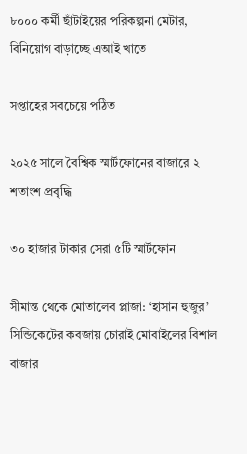৮০০০ কর্মী ছাঁটাইয়ের পরিকল্পনা মেটার, বিনিয়োগ বাড়াচ্ছে এআই খাতে

সপ্তাহের সবচেয়ে পঠিত

২০২৫ সালে বৈশ্বিক স্মার্টফোনের বাজারে ২ শতাংশ প্রবৃদ্ধি

৩০ হাজার টাকার সেরা ৫টি স্মার্টফোন

সীমান্ত থেকে মোতালেব প্লাজা: ‘হাসান হুজুর’ সিন্ডিকেটের কবজায় চোরাই মোবাইলের বিশাল বাজার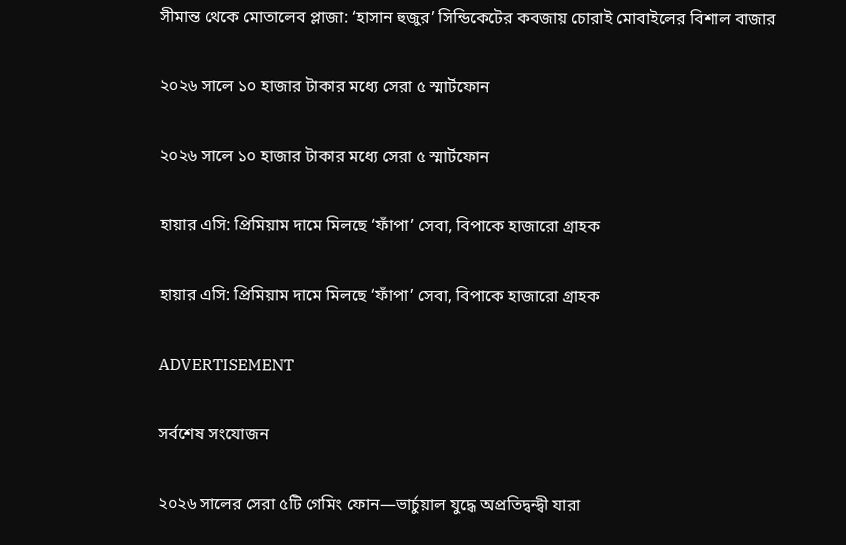সীমান্ত থেকে মোতালেব প্লাজা: ‘হাসান হুজুর’ সিন্ডিকেটের কবজায় চোরাই মোবাইলের বিশাল বাজার

২০২৬ সালে ১০ হাজার টাকার মধ্যে সেরা ৫ স্মার্টফোন

২০২৬ সালে ১০ হাজার টাকার মধ্যে সেরা ৫ স্মার্টফোন

হায়ার এসি: প্রিমিয়াম দামে মিলছে ‘ফাঁপা’ সেবা, বিপাকে হাজারো গ্রাহক

হায়ার এসি: প্রিমিয়াম দামে মিলছে ‘ফাঁপা’ সেবা, বিপাকে হাজারো গ্রাহক

ADVERTISEMENT

সর্বশেষ সংযোজন

২০২৬ সালের সেরা ৫টি গেমিং ফোন—ভার্চুয়াল যুদ্ধে অপ্রতিদ্বন্দ্বী যারা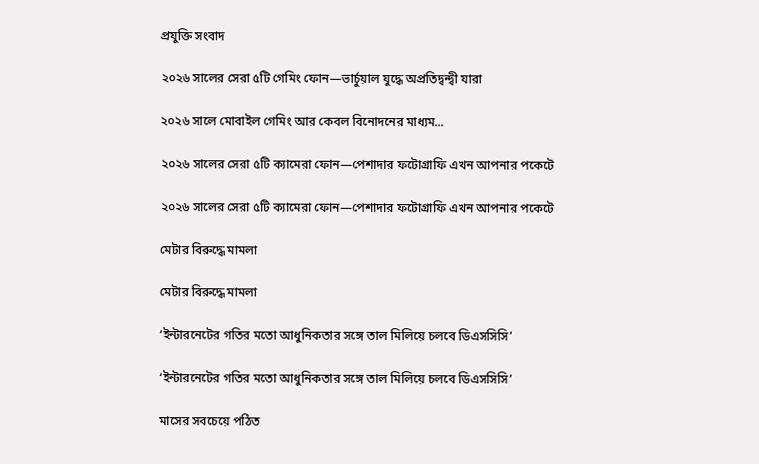প্রযুক্তি সংবাদ

২০২৬ সালের সেরা ৫টি গেমিং ফোন—ভার্চুয়াল যুদ্ধে অপ্রতিদ্বন্দ্বী যারা

২০২৬ সালে মোবাইল গেমিং আর কেবল বিনোদনের মাধ্যম...

২০২৬ সালের সেরা ৫টি ক্যামেরা ফোন—পেশাদার ফটোগ্রাফি এখন আপনার পকেটে

২০২৬ সালের সেরা ৫টি ক্যামেরা ফোন—পেশাদার ফটোগ্রাফি এখন আপনার পকেটে

মেটার বিরুদ্ধে মামলা

মেটার বিরুদ্ধে মামলা

‘ইন্টারনেটের গতির মতো আধুনিকতার সঙ্গে তাল মিলিয়ে চলবে ডিএসসিসি’

‘ইন্টারনেটের গতির মতো আধুনিকতার সঙ্গে তাল মিলিয়ে চলবে ডিএসসিসি’

মাসের সবচেয়ে পঠিত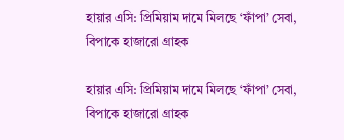হায়ার এসি: প্রিমিয়াম দামে মিলছে ‘ফাঁপা’ সেবা, বিপাকে হাজারো গ্রাহক

হায়ার এসি: প্রিমিয়াম দামে মিলছে ‘ফাঁপা’ সেবা, বিপাকে হাজারো গ্রাহক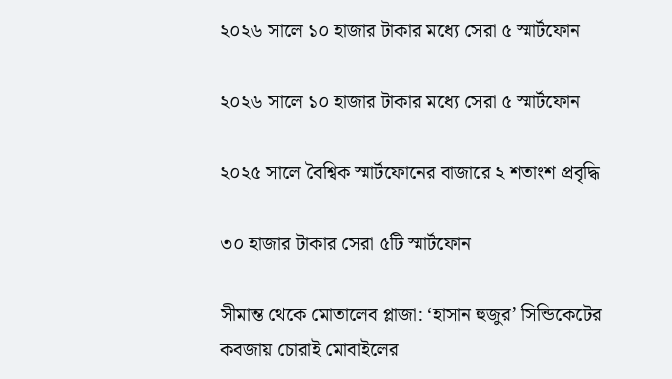২০২৬ সালে ১০ হাজার টাকার মধ্যে সেরা ৫ স্মার্টফোন

২০২৬ সালে ১০ হাজার টাকার মধ্যে সেরা ৫ স্মার্টফোন

২০২৫ সালে বৈশ্বিক স্মার্টফোনের বাজারে ২ শতাংশ প্রবৃদ্ধি

৩০ হাজার টাকার সেরা ৫টি স্মার্টফোন

সীমান্ত থেকে মোতালেব প্লাজা: ‘হাসান হুজুর’ সিন্ডিকেটের কবজায় চোরাই মোবাইলের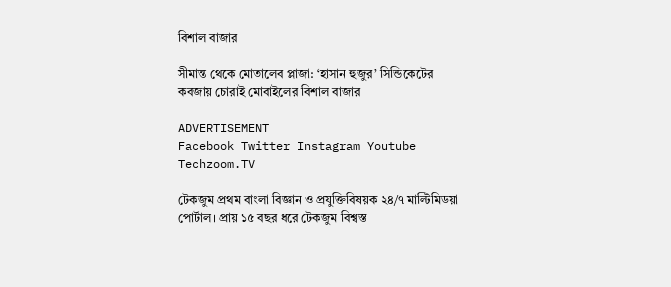বিশাল বাজার

সীমান্ত থেকে মোতালেব প্লাজা: ‘হাসান হুজুর’ সিন্ডিকেটের কবজায় চোরাই মোবাইলের বিশাল বাজার

ADVERTISEMENT
Facebook Twitter Instagram Youtube
Techzoom.TV

টেকজুম প্রথম বাংলা বিজ্ঞান ও প্রযুক্তিবিষয়ক ২৪/৭ মাল্টিমিডয়া পোর্টাল। প্রায় ১৫ বছর ধরে টেকজুম বিশ্বস্ত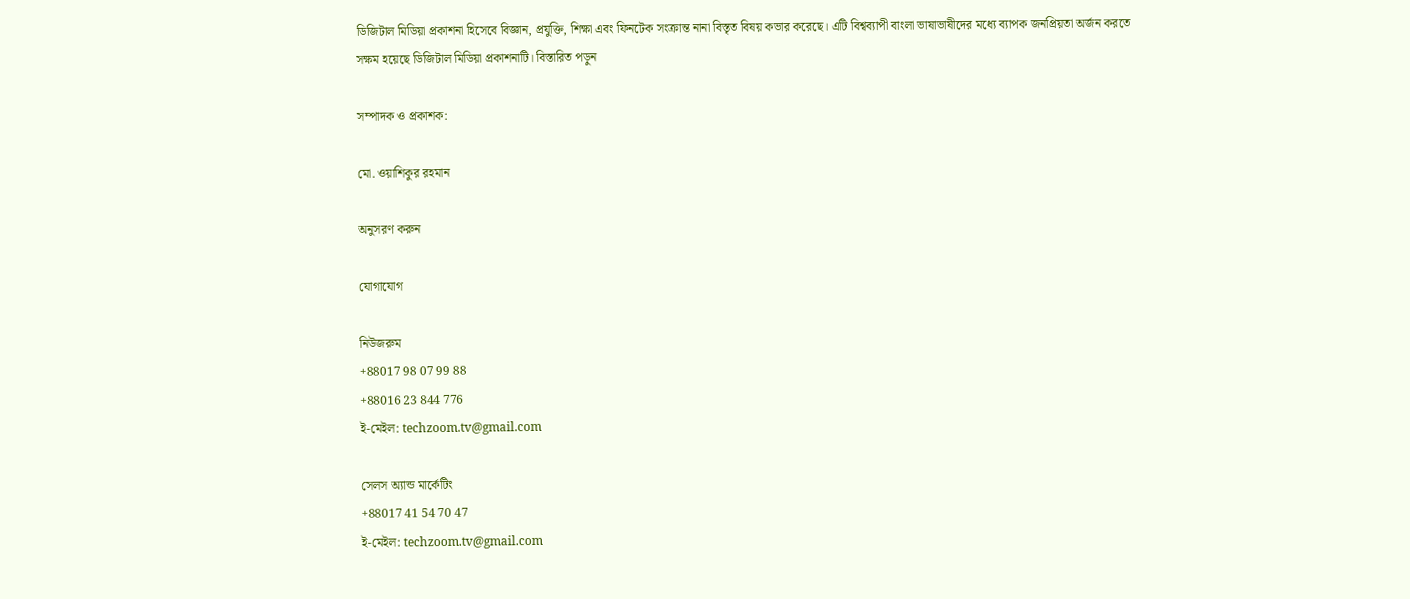ডিজিটাল মিডিয়া প্রকাশনা হিসেবে বিজ্ঞান, প্রযুক্তি, শিক্ষা এবং ফিনটেক সংক্রান্ত নানা বিস্তৃত বিষয় কভার করেছে। এটি বিশ্বব্যাপী বাংলা ভাষাভাষীদের মধ্যে ব্যাপক জনপ্রিয়তা অর্জন করতে সক্ষম হয়েছে ডিজিটাল মিডিয়া প্রকাশনাটি। বিস্তারিত পড়ুন

সম্পাদক ও প্রকাশক:

মো. ওয়াশিকুর রহমান

অনুসরণ করুন

যোগাযোগ

নিউজরুম
+88017 98 07 99 88
+88016 23 844 776
ই-মেইল: techzoom.tv@gmail.com

সেলস অ্যান্ড মার্কেটিং
+88017 41 54 70 47
ই-মেইল: techzoom.tv@gmail.com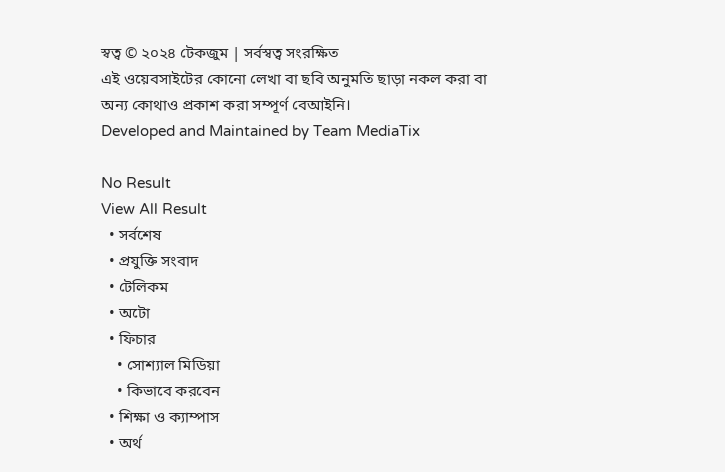স্বত্ব © ২০২৪ টেকজুম | সর্বস্বত্ব সংরক্ষিত
এই ওয়েবসাইটের কোনো লেখা বা ছবি অনুমতি ছাড়া নকল করা বা অন্য কোথাও প্রকাশ করা সম্পূর্ণ বেআইনি।
Developed and Maintained by Team MediaTix

No Result
View All Result
  • সর্বশেষ
  • প্রযুক্তি সংবাদ
  • টেলিকম
  • অটো
  • ফিচার
    • সোশ্যাল মিডিয়া
    • কিভাবে করবেন
  • শিক্ষা ও ক্যাম্পাস
  • অর্থ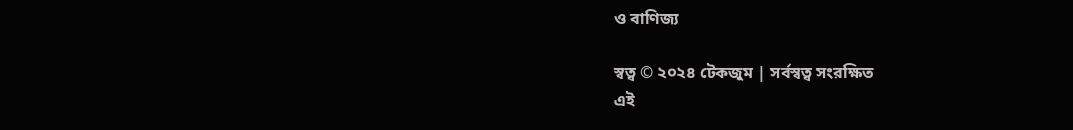ও বাণিজ্য

স্বত্ব © ২০২৪ টেকজুম | সর্বস্বত্ব সংরক্ষিত
এই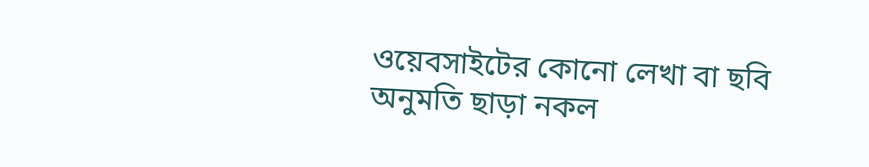ওয়েবসাইটের কোনো লেখা বা ছবি অনুমতি ছাড়া নকল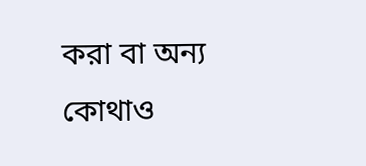করা বা অন্য কোথাও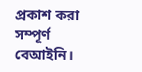প্রকাশ করা সম্পূর্ণ বেআইনি।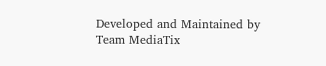Developed and Maintained by Team MediaTix